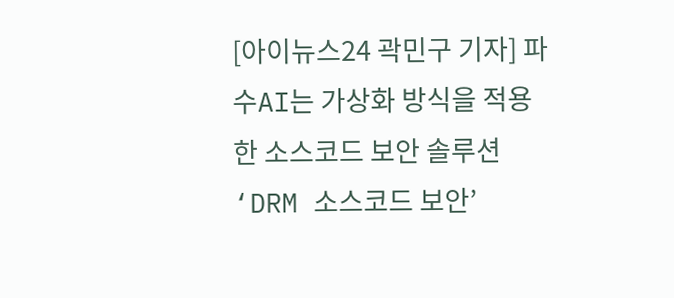[아이뉴스24 곽민구 기자] 파수AI는 가상화 방식을 적용한 소스코드 보안 솔루션 ‘DRM 소스코드 보안’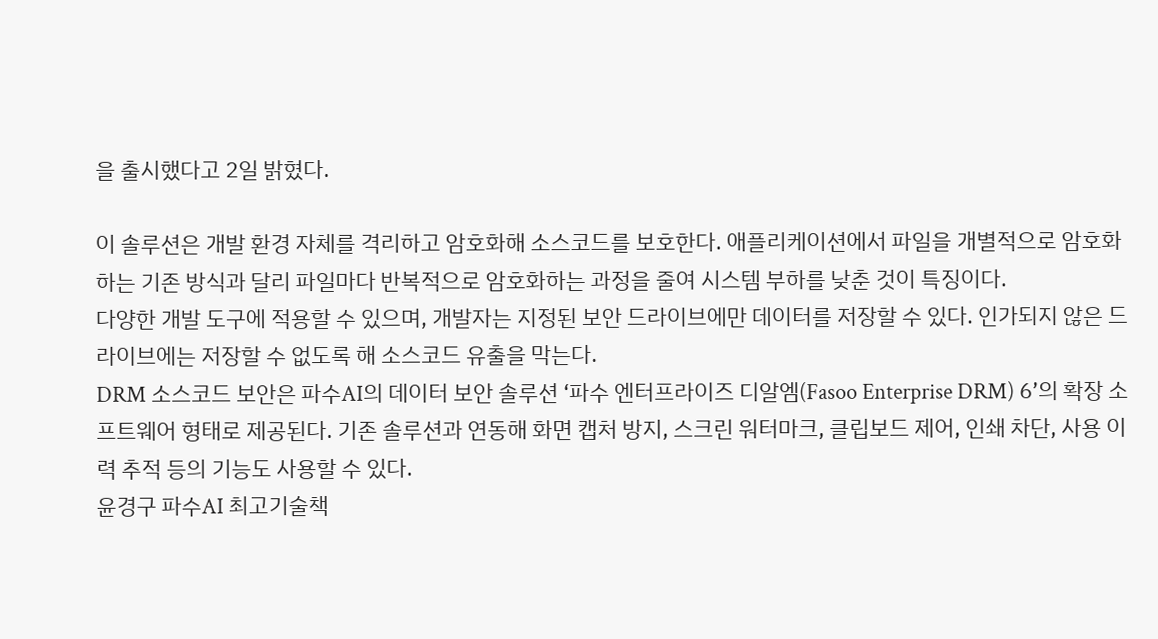을 출시했다고 2일 밝혔다.

이 솔루션은 개발 환경 자체를 격리하고 암호화해 소스코드를 보호한다. 애플리케이션에서 파일을 개별적으로 암호화하는 기존 방식과 달리 파일마다 반복적으로 암호화하는 과정을 줄여 시스템 부하를 낮춘 것이 특징이다.
다양한 개발 도구에 적용할 수 있으며, 개발자는 지정된 보안 드라이브에만 데이터를 저장할 수 있다. 인가되지 않은 드라이브에는 저장할 수 없도록 해 소스코드 유출을 막는다.
DRM 소스코드 보안은 파수AI의 데이터 보안 솔루션 ‘파수 엔터프라이즈 디알엠(Fasoo Enterprise DRM) 6’의 확장 소프트웨어 형태로 제공된다. 기존 솔루션과 연동해 화면 캡처 방지, 스크린 워터마크, 클립보드 제어, 인쇄 차단, 사용 이력 추적 등의 기능도 사용할 수 있다.
윤경구 파수AI 최고기술책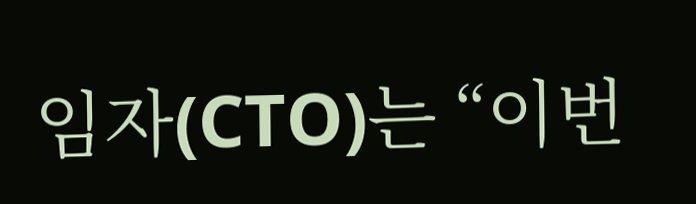임자(CTO)는 “이번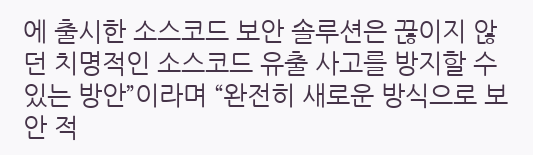에 출시한 소스코드 보안 솔루션은 끊이지 않던 치명적인 소스코드 유출 사고를 방지할 수 있는 방안”이라며 “완전히 새로운 방식으로 보안 적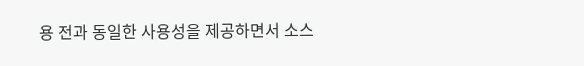용 전과 동일한 사용성을 제공하면서 소스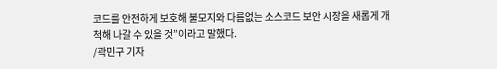코드를 안전하게 보호해 불모지와 다름없는 소스코드 보안 시장을 새롭게 개척해 나갈 수 있을 것”이라고 말했다.
/곽민구 기자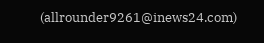(allrounder9261@inews24.com)